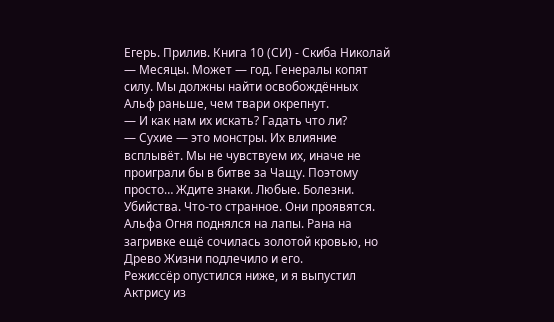Егерь. Прилив. Книга 10 (СИ) - Скиба Николай
— Месяцы. Может — год. Генералы копят силу. Мы должны найти освобождённых Альф раньше, чем твари окрепнут.
— И как нам их искать? Гадать что ли?
— Сухие — это монстры. Их влияние всплывёт. Мы не чувствуем их, иначе не проиграли бы в битве за Чащу. Поэтому просто… Ждите знаки. Любые. Болезни. Убийства. Что-то странное. Они проявятся.
Альфа Огня поднялся на лапы. Рана на загривке ещё сочилась золотой кровью, но Древо Жизни подлечило и его.
Режиссёр опустился ниже, и я выпустил Актрису из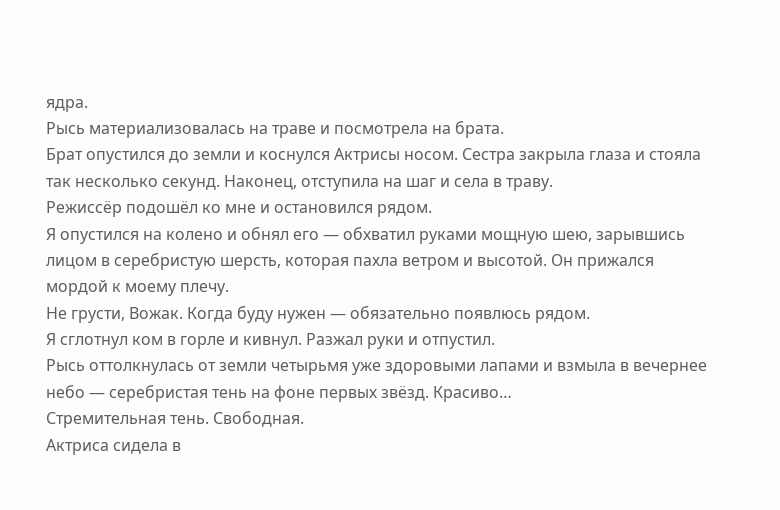ядра.
Рысь материализовалась на траве и посмотрела на брата.
Брат опустился до земли и коснулся Актрисы носом. Сестра закрыла глаза и стояла так несколько секунд. Наконец, отступила на шаг и села в траву.
Режиссёр подошёл ко мне и остановился рядом.
Я опустился на колено и обнял его — обхватил руками мощную шею, зарывшись лицом в серебристую шерсть, которая пахла ветром и высотой. Он прижался мордой к моему плечу.
Не грусти, Вожак. Когда буду нужен — обязательно появлюсь рядом.
Я сглотнул ком в горле и кивнул. Разжал руки и отпустил.
Рысь оттолкнулась от земли четырьмя уже здоровыми лапами и взмыла в вечернее небо — серебристая тень на фоне первых звёзд. Красиво…
Стремительная тень. Свободная.
Актриса сидела в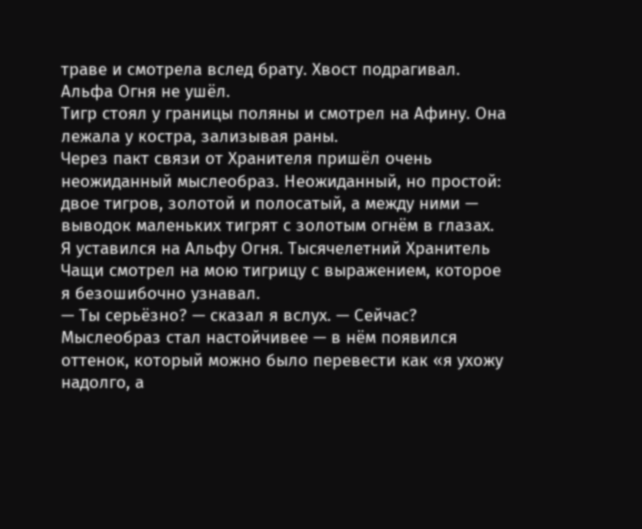траве и смотрела вслед брату. Хвост подрагивал.
Альфа Огня не ушёл.
Тигр стоял у границы поляны и смотрел на Афину. Она лежала у костра, зализывая раны.
Через пакт связи от Хранителя пришёл очень неожиданный мыслеобраз. Неожиданный, но простой: двое тигров, золотой и полосатый, а между ними — выводок маленьких тигрят с золотым огнём в глазах.
Я уставился на Альфу Огня. Тысячелетний Хранитель Чащи смотрел на мою тигрицу с выражением, которое я безошибочно узнавал.
— Ты серьёзно? — сказал я вслух. — Сейчас?
Мыслеобраз стал настойчивее — в нём появился оттенок, который можно было перевести как «я ухожу надолго, а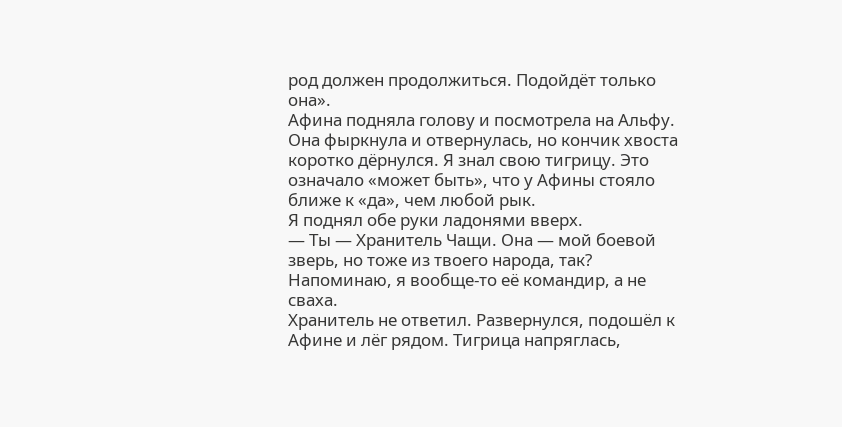род должен продолжиться. Подойдёт только она».
Афина подняла голову и посмотрела на Альфу. Она фыркнула и отвернулась, но кончик хвоста коротко дёрнулся. Я знал свою тигрицу. Это означало «может быть», что у Афины стояло ближе к «да», чем любой рык.
Я поднял обе руки ладонями вверх.
— Ты — Хранитель Чащи. Она — мой боевой зверь, но тоже из твоего народа, так? Напоминаю, я вообще-то её командир, а не сваха.
Хранитель не ответил. Развернулся, подошёл к Афине и лёг рядом. Тигрица напряглась,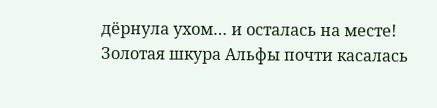дёрнула ухом… и осталась на месте! Золотая шкура Альфы почти касалась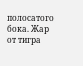полосатого бока. Жар от тигра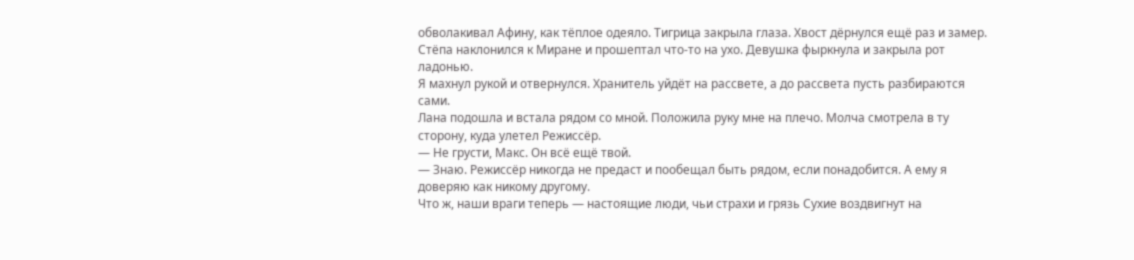обволакивал Афину, как тёплое одеяло. Тигрица закрыла глаза. Хвост дёрнулся ещё раз и замер.
Стёпа наклонился к Миране и прошептал что-то на ухо. Девушка фыркнула и закрыла рот ладонью.
Я махнул рукой и отвернулся. Хранитель уйдёт на рассвете, а до рассвета пусть разбираются сами.
Лана подошла и встала рядом со мной. Положила руку мне на плечо. Молча смотрела в ту сторону, куда улетел Режиссёр.
— Не грусти, Макс. Он всё ещё твой.
— Знаю. Режиссёр никогда не предаст и пообещал быть рядом, если понадобится. А ему я доверяю как никому другому.
Что ж, наши враги теперь — настоящие люди, чьи страхи и грязь Сухие воздвигнут на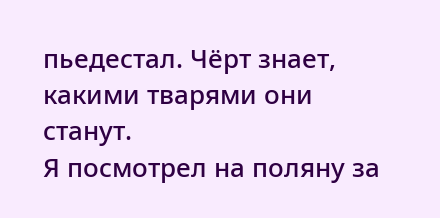пьедестал. Чёрт знает, какими тварями они станут.
Я посмотрел на поляну за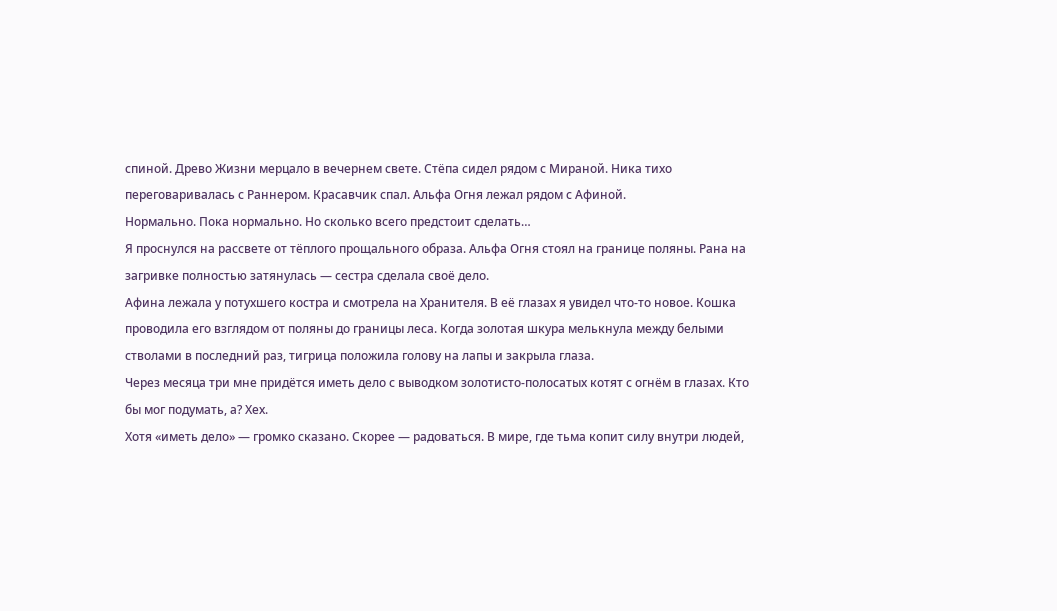спиной. Древо Жизни мерцало в вечернем свете. Стёпа сидел рядом с Мираной. Ника тихо переговаривалась с Раннером. Красавчик спал. Альфа Огня лежал рядом с Афиной.
Нормально. Пока нормально. Но сколько всего предстоит сделать…
Я проснулся на рассвете от тёплого прощального образа. Альфа Огня стоял на границе поляны. Рана на загривке полностью затянулась — сестра сделала своё дело.
Афина лежала у потухшего костра и смотрела на Хранителя. В её глазах я увидел что-то новое. Кошка проводила его взглядом от поляны до границы леса. Когда золотая шкура мелькнула между белыми стволами в последний раз, тигрица положила голову на лапы и закрыла глаза.
Через месяца три мне придётся иметь дело с выводком золотисто-полосатых котят с огнём в глазах. Кто бы мог подумать, а? Хех.
Хотя «иметь дело» — громко сказано. Скорее — радоваться. В мире, где тьма копит силу внутри людей,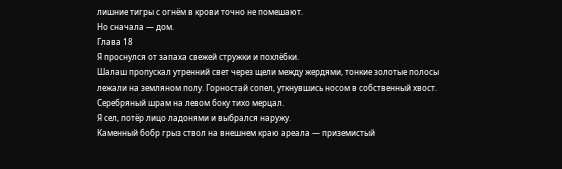лишние тигры с огнём в крови точно не помешают.
Но сначала — дом.
Глава 18
Я проснулся от запаха свежей стружки и похлёбки.
Шалаш пропускал утренний свет через щели между жердями, тонкие золотые полосы лежали на земляном полу. Горностай сопел, уткнувшись носом в собственный хвост. Серебряный шрам на левом боку тихо мерцал.
Я сел, потёр лицо ладонями и выбрался наружу.
Каменный бобр грыз ствол на внешнем краю ареала — приземистый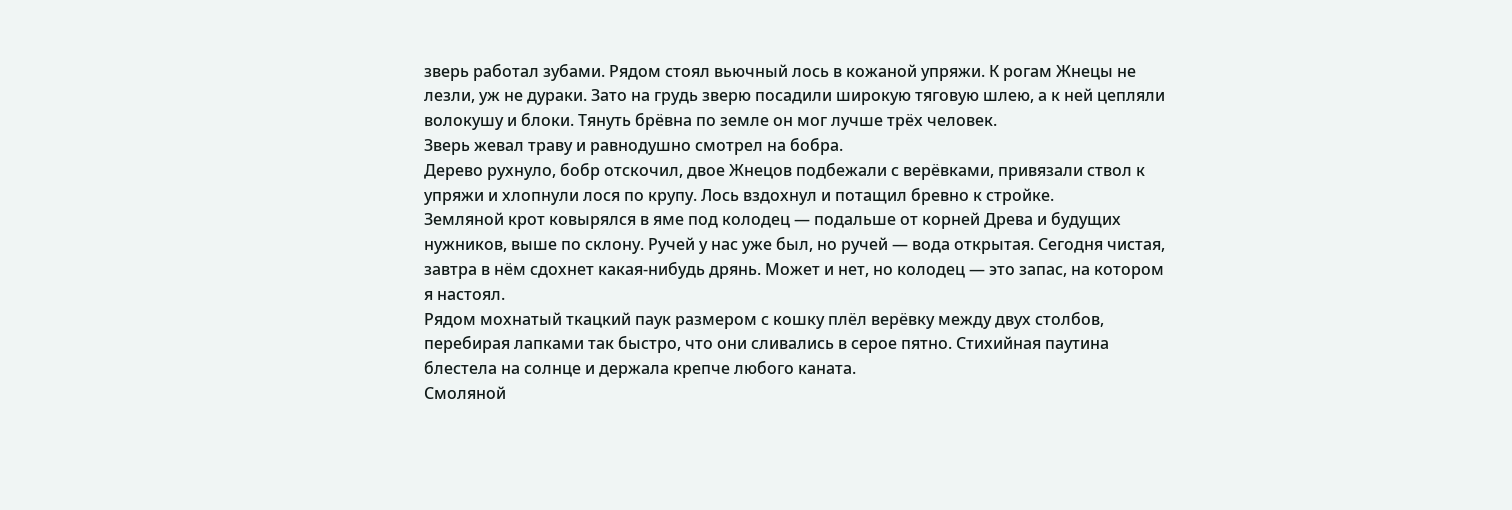зверь работал зубами. Рядом стоял вьючный лось в кожаной упряжи. К рогам Жнецы не лезли, уж не дураки. Зато на грудь зверю посадили широкую тяговую шлею, а к ней цепляли волокушу и блоки. Тянуть брёвна по земле он мог лучше трёх человек.
Зверь жевал траву и равнодушно смотрел на бобра.
Дерево рухнуло, бобр отскочил, двое Жнецов подбежали с верёвками, привязали ствол к упряжи и хлопнули лося по крупу. Лось вздохнул и потащил бревно к стройке.
Земляной крот ковырялся в яме под колодец — подальше от корней Древа и будущих нужников, выше по склону. Ручей у нас уже был, но ручей — вода открытая. Сегодня чистая, завтра в нём сдохнет какая-нибудь дрянь. Может и нет, но колодец — это запас, на котором я настоял.
Рядом мохнатый ткацкий паук размером с кошку плёл верёвку между двух столбов, перебирая лапками так быстро, что они сливались в серое пятно. Стихийная паутина блестела на солнце и держала крепче любого каната.
Смоляной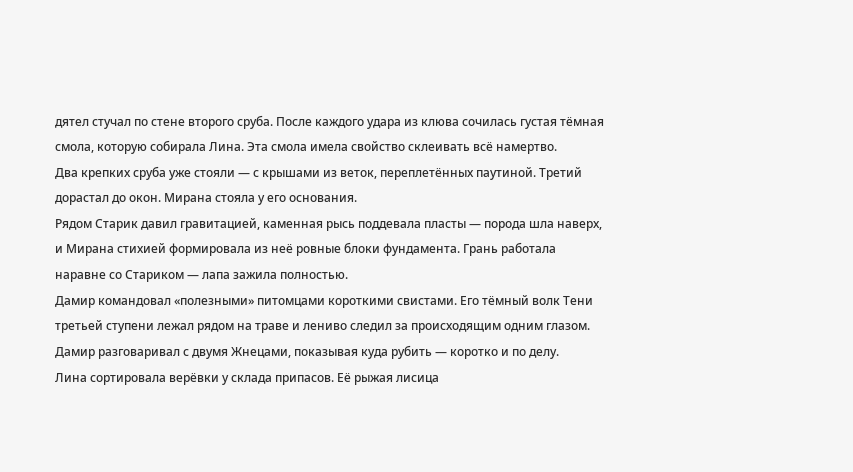дятел стучал по стене второго сруба. После каждого удара из клюва сочилась густая тёмная смола, которую собирала Лина. Эта смола имела свойство склеивать всё намертво.
Два крепких сруба уже стояли — с крышами из веток, переплетённых паутиной. Третий дорастал до окон. Мирана стояла у его основания.
Рядом Старик давил гравитацией, каменная рысь поддевала пласты — порода шла наверх, и Мирана стихией формировала из неё ровные блоки фундамента. Грань работала наравне со Стариком — лапа зажила полностью.
Дамир командовал «полезными» питомцами короткими свистами. Его тёмный волк Тени третьей ступени лежал рядом на траве и лениво следил за происходящим одним глазом. Дамир разговаривал с двумя Жнецами, показывая куда рубить — коротко и по делу.
Лина сортировала верёвки у склада припасов. Её рыжая лисица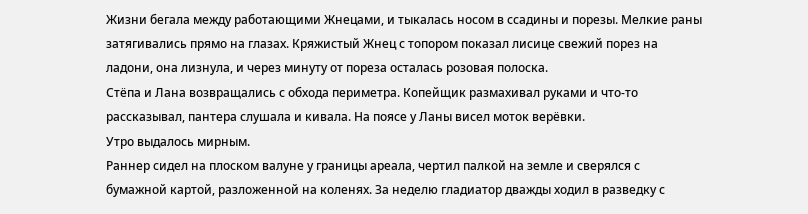Жизни бегала между работающими Жнецами, и тыкалась носом в ссадины и порезы. Мелкие раны затягивались прямо на глазах. Кряжистый Жнец с топором показал лисице свежий порез на ладони, она лизнула, и через минуту от пореза осталась розовая полоска.
Стёпа и Лана возвращались с обхода периметра. Копейщик размахивал руками и что-то рассказывал, пантера слушала и кивала. На поясе у Ланы висел моток верёвки.
Утро выдалось мирным.
Раннер сидел на плоском валуне у границы ареала, чертил палкой на земле и сверялся с бумажной картой, разложенной на коленях. За неделю гладиатор дважды ходил в разведку с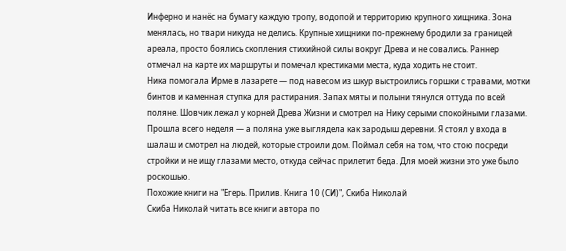Инферно и нанёс на бумагу каждую тропу, водопой и территорию крупного хищника. Зона менялась, но твари никуда не делись. Крупные хищники по-прежнему бродили за границей ареала, просто боялись скопления стихийной силы вокруг Древа и не совались. Раннер отмечал на карте их маршруты и помечал крестиками места, куда ходить не стоит.
Ника помогала Ирме в лазарете — под навесом из шкур выстроились горшки с травами, мотки бинтов и каменная ступка для растирания. Запах мяты и полыни тянулся оттуда по всей поляне. Шовчик лежал у корней Древа Жизни и смотрел на Нику серыми спокойными глазами.
Прошла всего неделя — а поляна уже выглядела как зародыш деревни. Я стоял у входа в шалаш и смотрел на людей, которые строили дом. Поймал себя на том, что стою посреди стройки и не ищу глазами место, откуда сейчас прилетит беда. Для моей жизни это уже было роскошью.
Похожие книги на "Егерь. Прилив. Книга 10 (СИ)", Скиба Николай
Скиба Николай читать все книги автора по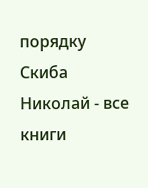порядку
Скиба Николай - все книги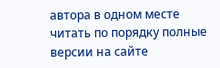автора в одном месте читать по порядку полные версии на сайте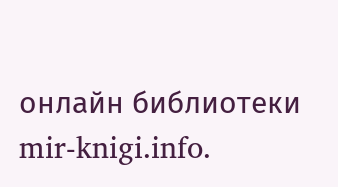онлайн библиотеки mir-knigi.info.